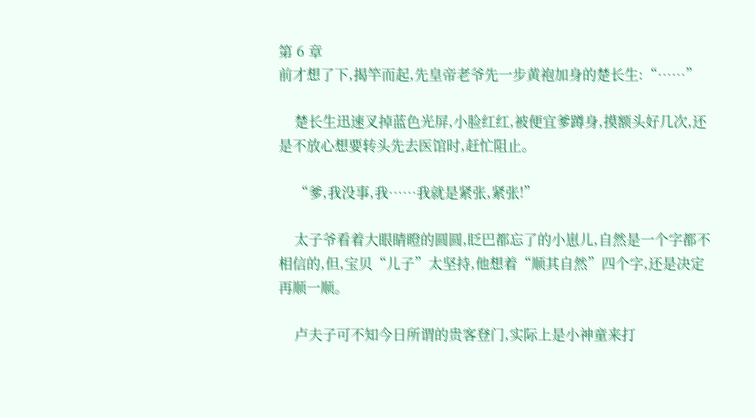第 6 章
前才想了下,揭竿而起,先皇帝老爷先一步黄袍加身的楚长生:“……”

    楚长生迅速叉掉蓝色光屏,小脸红红,被便宜爹蹲身,摸额头好几次,还是不放心想要转头先去医馆时,赶忙阻止。

    “爹,我没事,我……我就是紧张,紧张!”

    太子爷看着大眼睛瞪的圆圆,眨巴都忘了的小崽儿,自然是一个字都不相信的,但,宝贝“儿子”太坚持,他想着“顺其自然”四个字,还是决定再顺一顺。

    卢夫子可不知今日所谓的贵客登门,实际上是小神童来打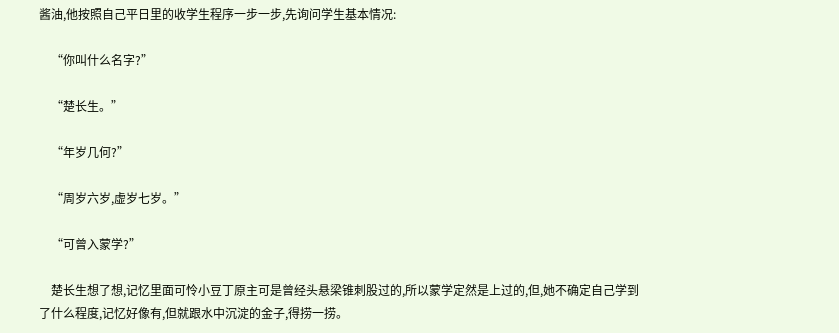酱油,他按照自己平日里的收学生程序一步一步,先询问学生基本情况:

    “你叫什么名字?”

    “楚长生。”

    “年岁几何?”

    “周岁六岁,虚岁七岁。”

    “可曾入蒙学?”

    楚长生想了想,记忆里面可怜小豆丁原主可是曾经头悬梁锥刺股过的,所以蒙学定然是上过的,但,她不确定自己学到了什么程度,记忆好像有,但就跟水中沉淀的金子,得捞一捞。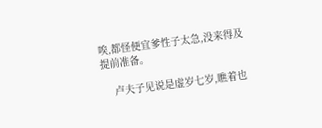唉,都怪便宜爹性子太急,没来得及提前准备。

    卢夫子见说是虚岁七岁,瞧着也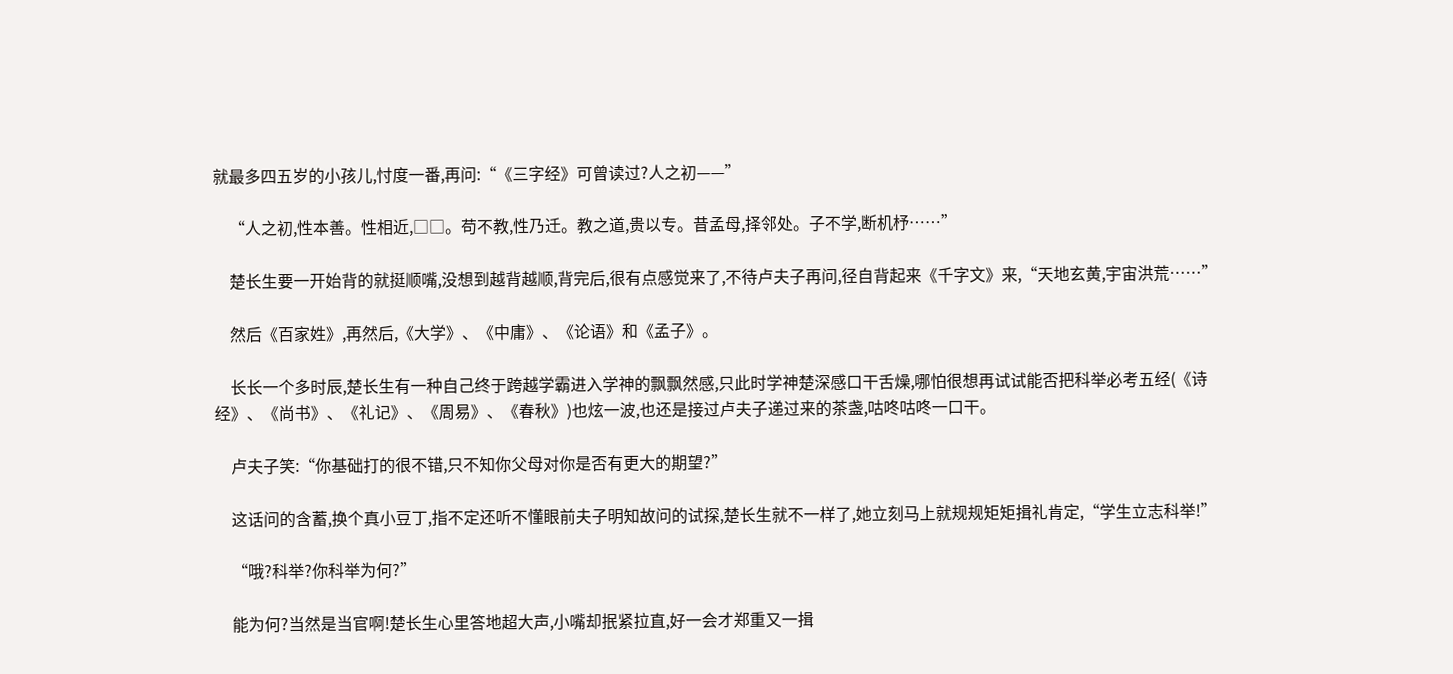就最多四五岁的小孩儿,忖度一番,再问:“《三字经》可曾读过?人之初——”

    “人之初,性本善。性相近,□□。苟不教,性乃迁。教之道,贵以专。昔孟母,择邻处。子不学,断机杼……”

    楚长生要一开始背的就挺顺嘴,没想到越背越顺,背完后,很有点感觉来了,不待卢夫子再问,径自背起来《千字文》来,“天地玄黄,宇宙洪荒……”

    然后《百家姓》,再然后,《大学》、《中庸》、《论语》和《孟子》。

    长长一个多时辰,楚长生有一种自己终于跨越学霸进入学神的飘飘然感,只此时学神楚深感口干舌燥,哪怕很想再试试能否把科举必考五经(《诗经》、《尚书》、《礼记》、《周易》、《春秋》)也炫一波,也还是接过卢夫子递过来的茶盏,咕咚咕咚一口干。

    卢夫子笑:“你基础打的很不错,只不知你父母对你是否有更大的期望?”

    这话问的含蓄,换个真小豆丁,指不定还听不懂眼前夫子明知故问的试探,楚长生就不一样了,她立刻马上就规规矩矩揖礼肯定,“学生立志科举!”

    “哦?科举?你科举为何?”

    能为何?当然是当官啊!楚长生心里答地超大声,小嘴却抿紧拉直,好一会才郑重又一揖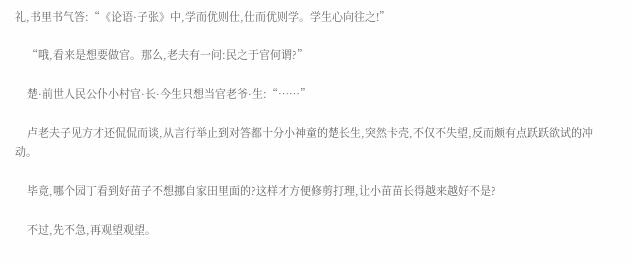礼,书里书气答:“《论语·子张》中,学而优则仕,仕而优则学。学生心向往之!”

    “哦,看来是想要做官。那么,老夫有一问:民之于官何谓?”

    楚·前世人民公仆小村官·长·今生只想当官老爷·生:“……”

    卢老夫子见方才还侃侃而谈,从言行举止到对答都十分小神童的楚长生,突然卡壳,不仅不失望,反而颇有点跃跃欲试的冲动。

    毕竟,哪个园丁看到好苗子不想挪自家田里面的?这样才方便修剪打理,让小苗苗长得越来越好不是?

    不过,先不急,再观望观望。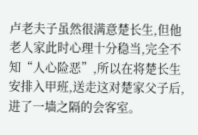卢老夫子虽然很满意楚长生,但他老人家此时心理十分稳当,完全不知“人心险恶”,所以在将楚长生安排入甲班,送走这对楚家父子后,进了一墙之隔的会客室。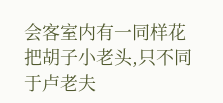会客室内有一同样花把胡子小老头,只不同于卢老夫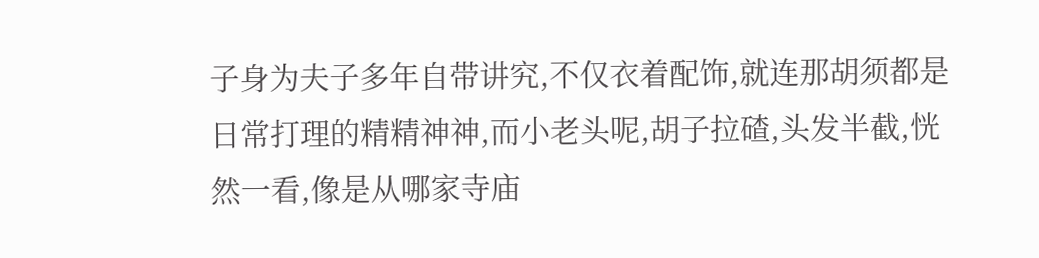子身为夫子多年自带讲究,不仅衣着配饰,就连那胡须都是日常打理的精精神神,而小老头呢,胡子拉碴,头发半截,恍然一看,像是从哪家寺庙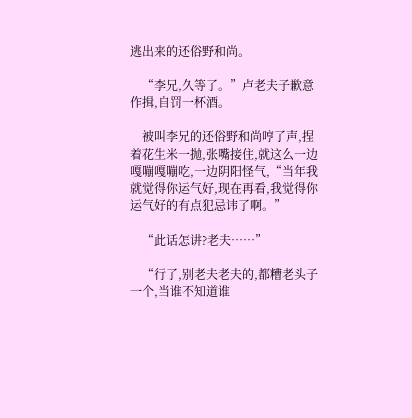逃出来的还俗野和尚。

    “李兄,久等了。”卢老夫子歉意作揖,自罚一杯酒。

    被叫李兄的还俗野和尚哼了声,捏着花生米一抛,张嘴接住,就这么一边嘎嘣嘎嘣吃,一边阴阳怪气,“当年我就觉得你运气好,现在再看,我觉得你运气好的有点犯忌讳了啊。”

    “此话怎讲?老夫……”

    “行了,别老夫老夫的,都糟老头子一个,当谁不知道谁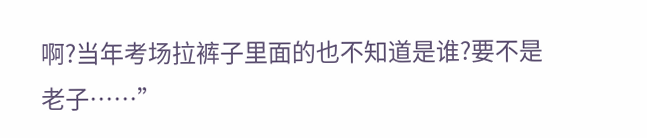啊?当年考场拉裤子里面的也不知道是谁?要不是老子……”